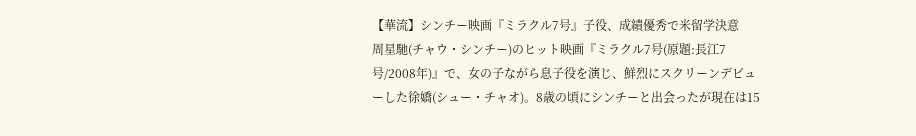【華流】シンチー映画『ミラクル7号』子役、成績優秀で米留学決意
周星馳(チャウ・シンチー)のヒット映画『ミラクル7号(原題:長江7号/2008年)』で、女の子ながら息子役を演じ、鮮烈にスクリーンデビューした徐嬌(シュー・チャオ)。8歳の頃にシンチーと出会ったが現在は15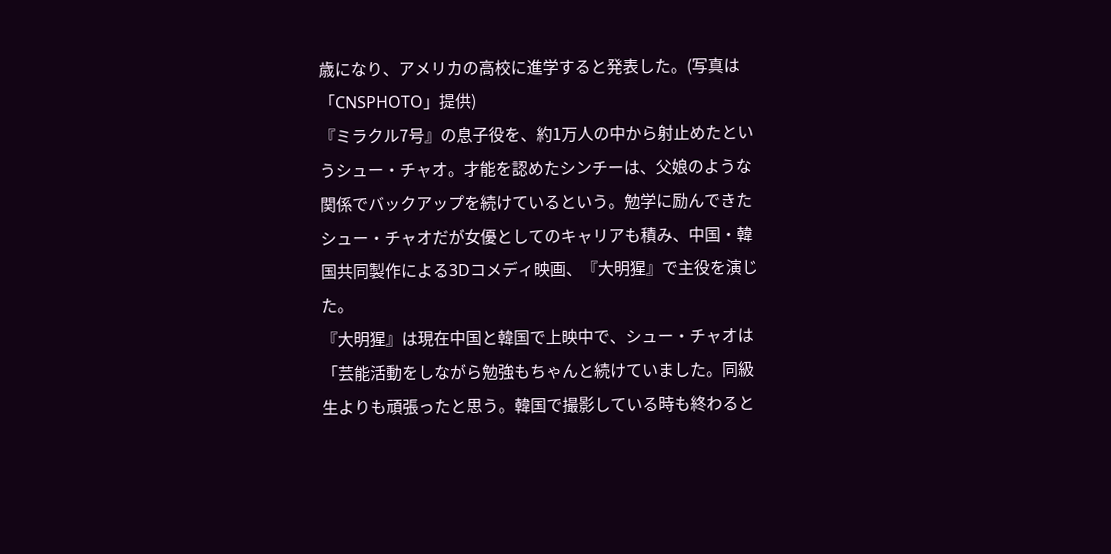歳になり、アメリカの高校に進学すると発表した。(写真は「CNSPHOTO」提供)
『ミラクル7号』の息子役を、約1万人の中から射止めたというシュー・チャオ。才能を認めたシンチーは、父娘のような関係でバックアップを続けているという。勉学に励んできたシュー・チャオだが女優としてのキャリアも積み、中国・韓国共同製作による3Dコメディ映画、『大明猩』で主役を演じた。
『大明猩』は現在中国と韓国で上映中で、シュー・チャオは「芸能活動をしながら勉強もちゃんと続けていました。同級生よりも頑張ったと思う。韓国で撮影している時も終わると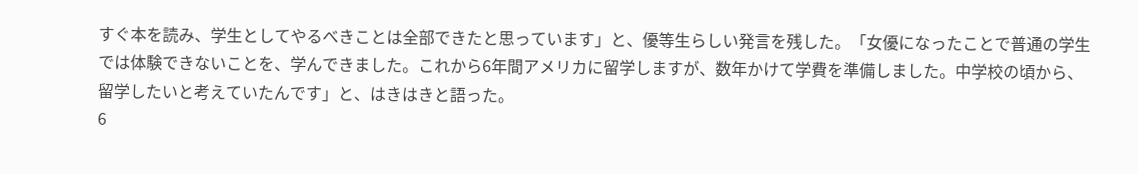すぐ本を読み、学生としてやるべきことは全部できたと思っています」と、優等生らしい発言を残した。「女優になったことで普通の学生では体験できないことを、学んできました。これから6年間アメリカに留学しますが、数年かけて学費を準備しました。中学校の頃から、留学したいと考えていたんです」と、はきはきと語った。
6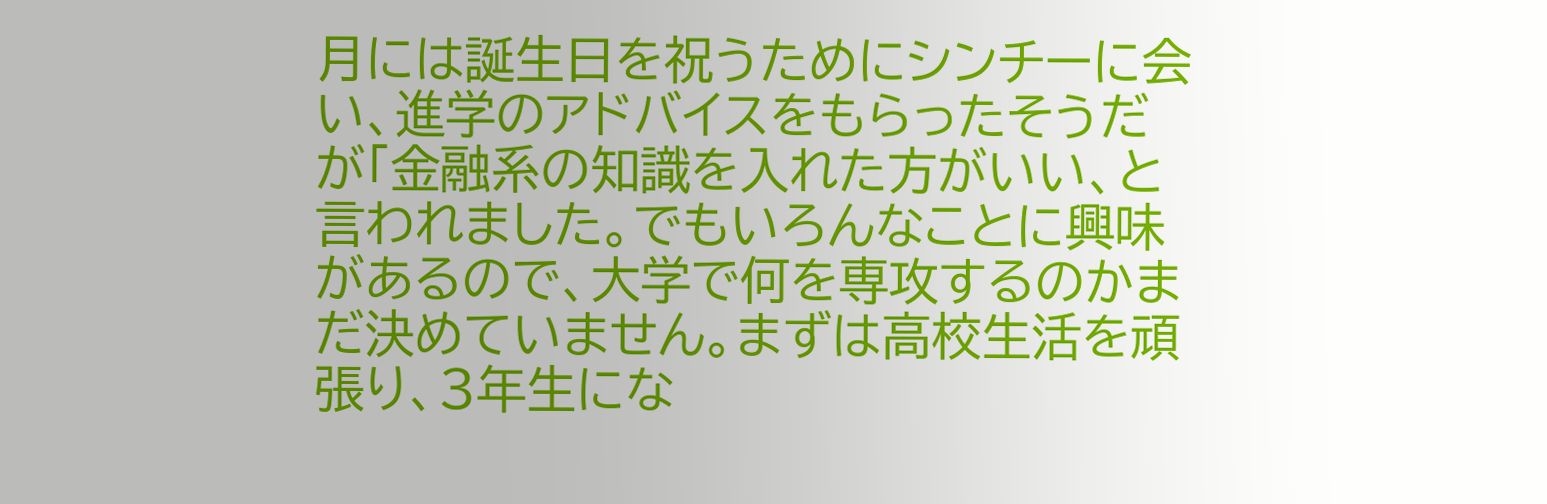月には誕生日を祝うためにシンチーに会い、進学のアドバイスをもらったそうだが「金融系の知識を入れた方がいい、と言われました。でもいろんなことに興味があるので、大学で何を専攻するのかまだ決めていません。まずは高校生活を頑張り、3年生にな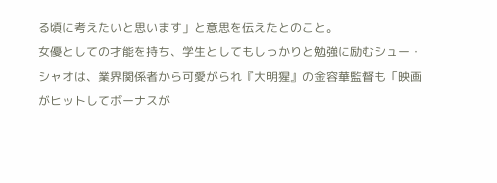る頃に考えたいと思います」と意思を伝えたとのこと。
女優としての才能を持ち、学生としてもしっかりと勉強に励むシュー・シャオは、業界関係者から可愛がられ『大明猩』の金容華監督も「映画がヒットしてボーナスが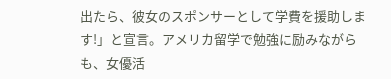出たら、彼女のスポンサーとして学費を援助します!」と宣言。アメリカ留学で勉強に励みながらも、女優活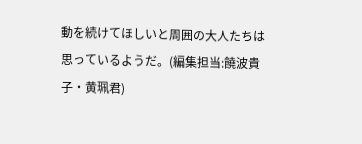動を続けてほしいと周囲の大人たちは思っているようだ。(編集担当:饒波貴子・黄珮君)